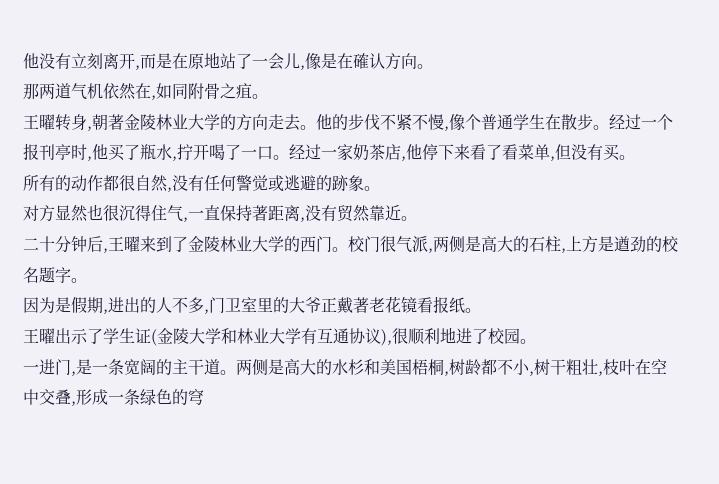他没有立刻离开,而是在原地站了一会儿,像是在確认方向。
那两道气机依然在,如同附骨之疽。
王曜转身,朝著金陵林业大学的方向走去。他的步伐不紧不慢,像个普通学生在散步。经过一个报刊亭时,他买了瓶水,拧开喝了一口。经过一家奶茶店,他停下来看了看菜单,但没有买。
所有的动作都很自然,没有任何警觉或逃避的跡象。
对方显然也很沉得住气,一直保持著距离,没有贸然靠近。
二十分钟后,王曜来到了金陵林业大学的西门。校门很气派,两侧是高大的石柱,上方是遒劲的校名题字。
因为是假期,进出的人不多,门卫室里的大爷正戴著老花镜看报纸。
王曜出示了学生证(金陵大学和林业大学有互通协议),很顺利地进了校园。
一进门,是一条宽阔的主干道。两侧是高大的水杉和美国梧桐,树龄都不小,树干粗壮,枝叶在空中交叠,形成一条绿色的穹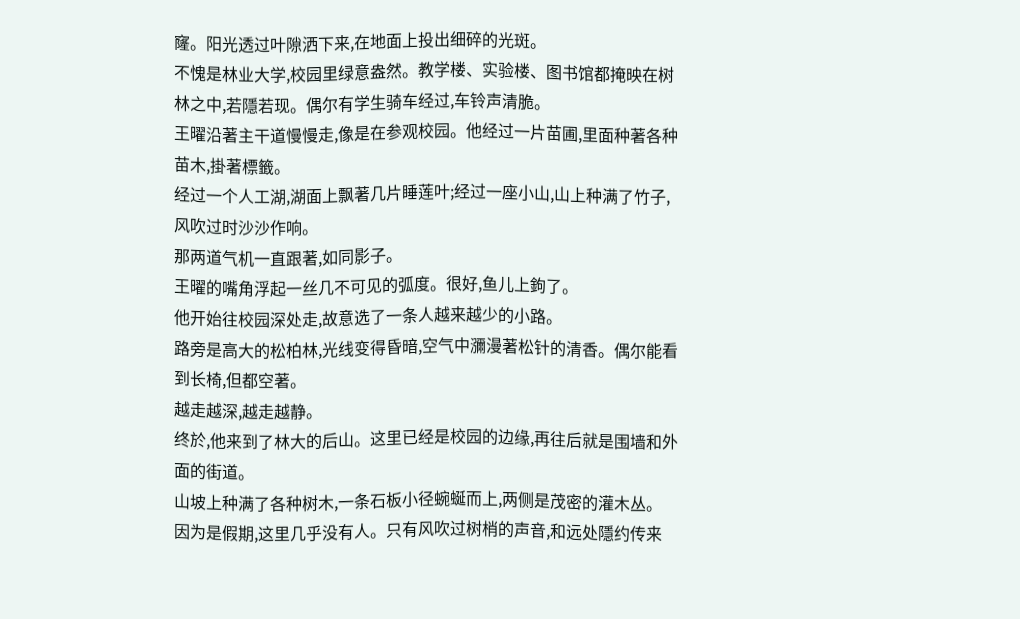窿。阳光透过叶隙洒下来,在地面上投出细碎的光斑。
不愧是林业大学,校园里绿意盎然。教学楼、实验楼、图书馆都掩映在树林之中,若隱若现。偶尔有学生骑车经过,车铃声清脆。
王曜沿著主干道慢慢走,像是在参观校园。他经过一片苗圃,里面种著各种苗木,掛著標籤。
经过一个人工湖,湖面上飘著几片睡莲叶;经过一座小山,山上种满了竹子,风吹过时沙沙作响。
那两道气机一直跟著,如同影子。
王曜的嘴角浮起一丝几不可见的弧度。很好,鱼儿上鉤了。
他开始往校园深处走,故意选了一条人越来越少的小路。
路旁是高大的松柏林,光线变得昏暗,空气中瀰漫著松针的清香。偶尔能看到长椅,但都空著。
越走越深,越走越静。
终於,他来到了林大的后山。这里已经是校园的边缘,再往后就是围墙和外面的街道。
山坡上种满了各种树木,一条石板小径蜿蜒而上,两侧是茂密的灌木丛。
因为是假期,这里几乎没有人。只有风吹过树梢的声音,和远处隱约传来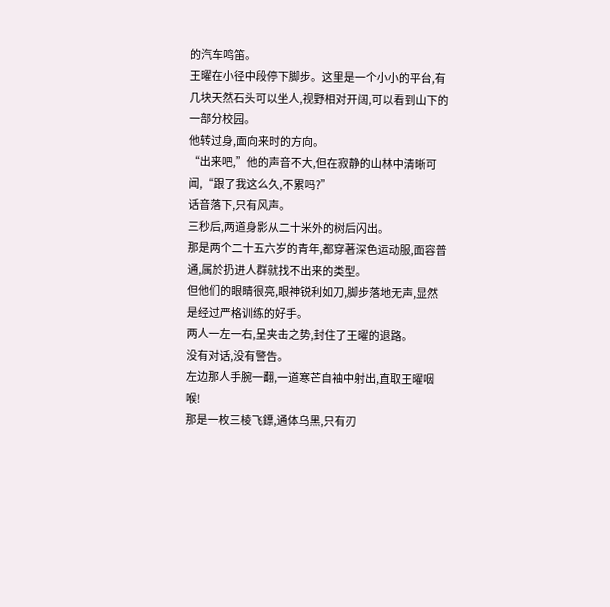的汽车鸣笛。
王曜在小径中段停下脚步。这里是一个小小的平台,有几块天然石头可以坐人,视野相对开阔,可以看到山下的一部分校园。
他转过身,面向来时的方向。
“出来吧,”他的声音不大,但在寂静的山林中清晰可闻,“跟了我这么久,不累吗?”
话音落下,只有风声。
三秒后,两道身影从二十米外的树后闪出。
那是两个二十五六岁的青年,都穿著深色运动服,面容普通,属於扔进人群就找不出来的类型。
但他们的眼睛很亮,眼神锐利如刀,脚步落地无声,显然是经过严格训练的好手。
两人一左一右,呈夹击之势,封住了王曜的退路。
没有对话,没有警告。
左边那人手腕一翻,一道寒芒自袖中射出,直取王曜咽喉!
那是一枚三棱飞鏢,通体乌黑,只有刃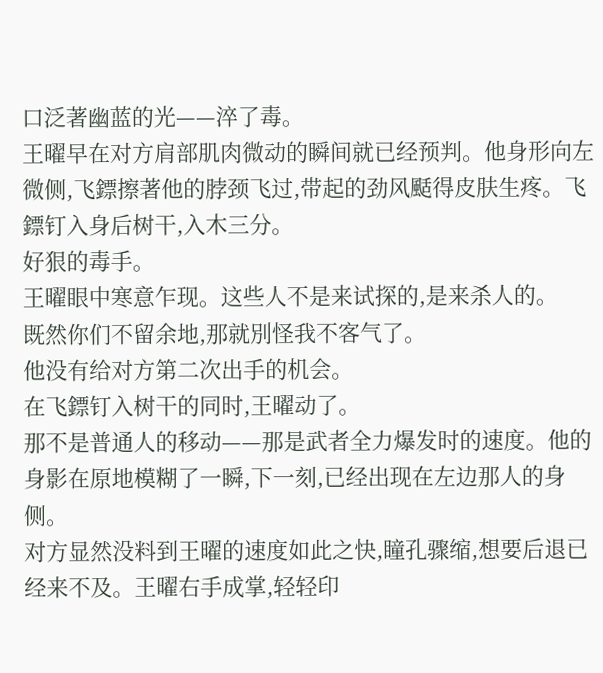口泛著幽蓝的光——淬了毒。
王曜早在对方肩部肌肉微动的瞬间就已经预判。他身形向左微侧,飞鏢擦著他的脖颈飞过,带起的劲风颳得皮肤生疼。飞鏢钉入身后树干,入木三分。
好狠的毒手。
王曜眼中寒意乍现。这些人不是来试探的,是来杀人的。
既然你们不留余地,那就別怪我不客气了。
他没有给对方第二次出手的机会。
在飞鏢钉入树干的同时,王曜动了。
那不是普通人的移动——那是武者全力爆发时的速度。他的身影在原地模糊了一瞬,下一刻,已经出现在左边那人的身侧。
对方显然没料到王曜的速度如此之快,瞳孔骤缩,想要后退已经来不及。王曜右手成掌,轻轻印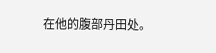在他的腹部丹田处。